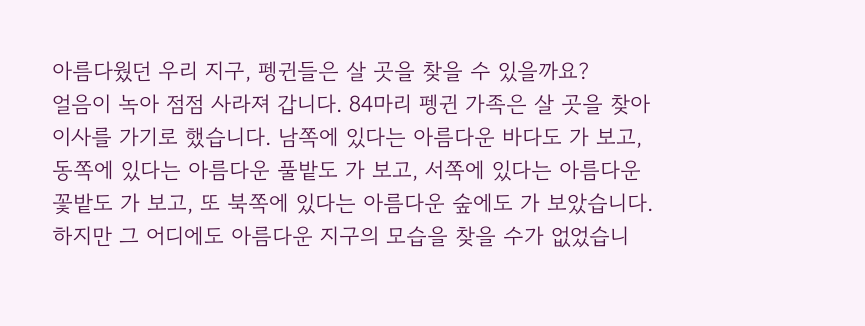아름다웠던 우리 지구, 펭귄들은 살 곳을 찾을 수 있을까요?
얼음이 녹아 점점 사라져 갑니다. 84마리 펭귄 가족은 살 곳을 찾아 이사를 가기로 했습니다. 남쪽에 있다는 아름다운 바다도 가 보고, 동쪽에 있다는 아름다운 풀밭도 가 보고, 서쪽에 있다는 아름다운 꽃밭도 가 보고, 또 북쪽에 있다는 아름다운 숲에도 가 보았습니다. 하지만 그 어디에도 아름다운 지구의 모습을 찾을 수가 없었습니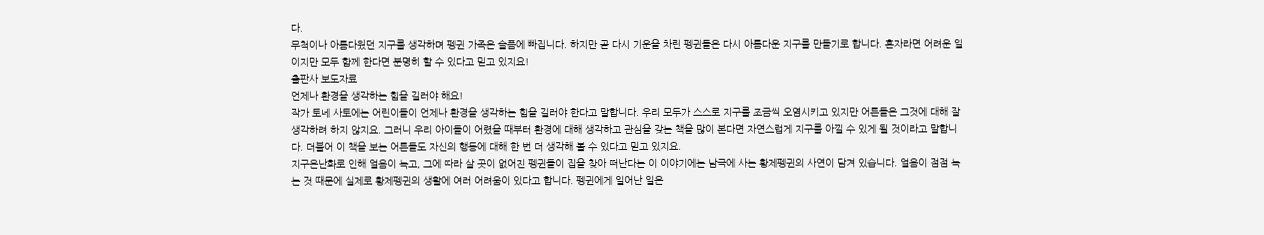다.
무척이나 아름다웠던 지구를 생각하며 펭귄 가족은 슬픔에 빠집니다. 하지만 곧 다시 기운을 차린 펭귄들은 다시 아름다운 지구를 만들기로 합니다. 혼자라면 어려운 일이지만 모두 함께 한다면 분명히 할 수 있다고 믿고 있지요!
출판사 보도자료
언제나 환경을 생각하는 힘을 길러야 해요!
작가 토네 사토에는 어린이들이 언제나 환경을 생각하는 힘을 길러야 한다고 말합니다. 우리 모두가 스스로 지구를 조금씩 오염시키고 있지만 어른들은 그것에 대해 잘 생각하려 하지 않지요. 그러니 우리 아이들이 어렸을 때부터 환경에 대해 생각하고 관심을 갖는 책을 많이 본다면 자연스럽게 지구를 아낄 수 있게 될 것이라고 말합니다. 더불어 이 책을 보는 어른들도 자신의 행동에 대해 한 번 더 생각해 볼 수 있다고 믿고 있지요.
지구온난화로 인해 얼음이 녹고, 그에 따라 살 곳이 없어진 펭귄들이 집을 찾아 떠난다는 이 이야기에는 남극에 사는 황제펭귄의 사연이 담겨 있습니다. 얼음이 점점 녹는 것 때문에 실제로 황제펭귄의 생활에 여러 어려움이 있다고 합니다. 펭귄에게 일어난 일은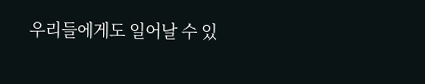우리들에게도 일어날 수 있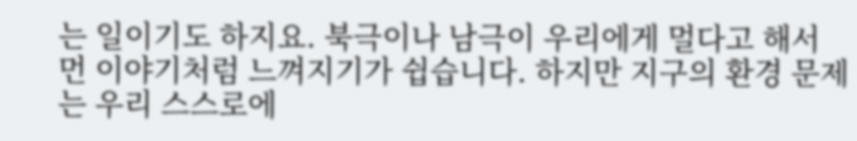는 일이기도 하지요. 북극이나 남극이 우리에게 멀다고 해서 먼 이야기처럼 느껴지기가 쉽습니다. 하지만 지구의 환경 문제는 우리 스스로에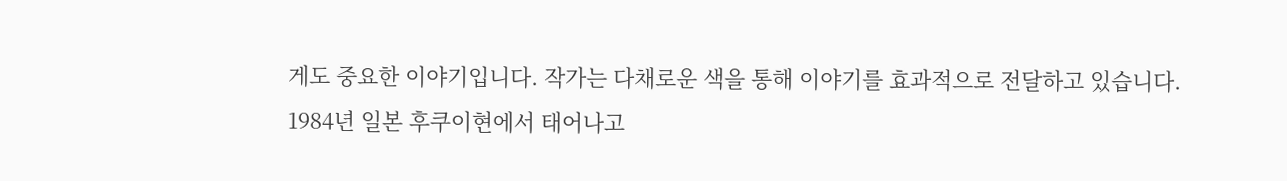게도 중요한 이야기입니다. 작가는 다채로운 색을 통해 이야기를 효과적으로 전달하고 있습니다.
1984년 일본 후쿠이현에서 태어나고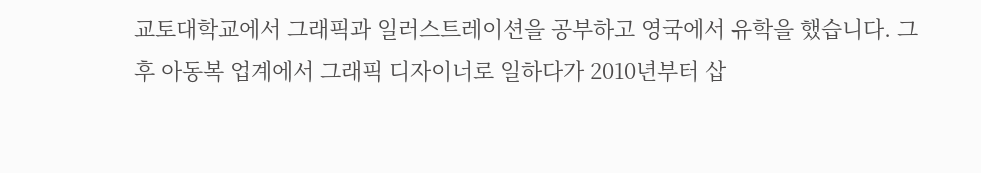교토대학교에서 그래픽과 일러스트레이션을 공부하고 영국에서 유학을 했습니다. 그후 아동복 업계에서 그래픽 디자이너로 일하다가 2010년부터 삽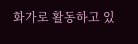화가로 활동하고 있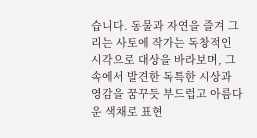습니다. 동물과 자연을 즐겨 그리는 사토에 작가는 독창적인 시각으로 대상을 바라보며, 그 속에서 발견한 독특한 시상과 영감을 꿈꾸듯 부드럽고 아름다운 색채로 표현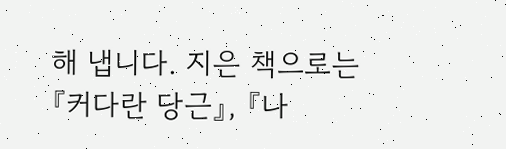해 냅니다. 지은 책으로는 『커다란 당근』, 『나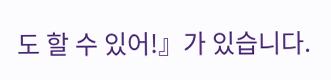도 할 수 있어!』가 있습니다.